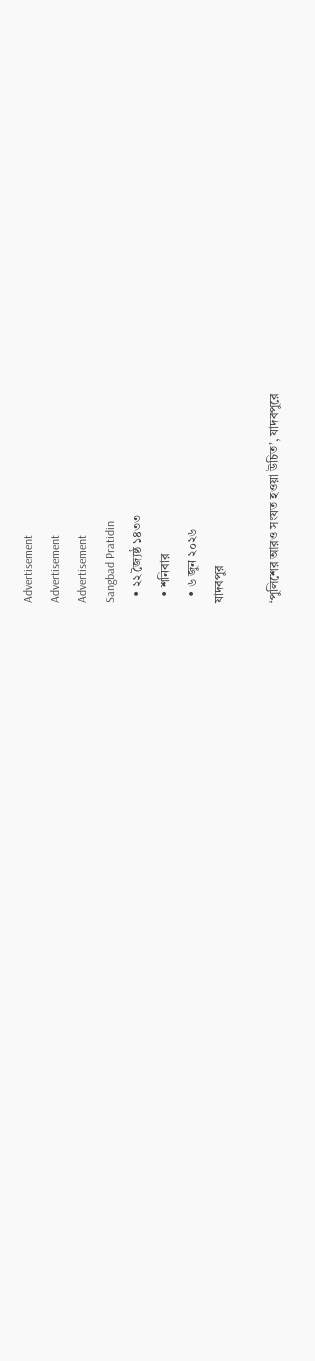Advertisement
Advertisement
Advertisement
Sangbad Pratidin
  • ২২ জ্যৈষ্ঠ ১৪৩৩
  • শনিবার
  • ৬ জুন ২০২৬
যাদবপুর

‘পুলিশের আরও সংযত হওয়া উচিত’, যাদবপুরে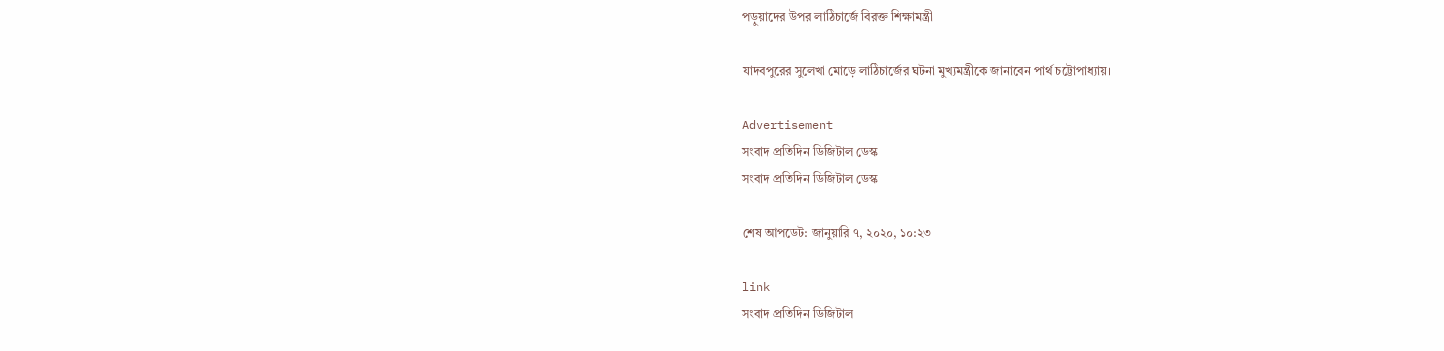পড়ুয়াদের উপর লাঠিচার্জে বিরক্ত শিক্ষামন্ত্রী

যাদবপুরের সুলেখা মোড়ে লাঠিচার্জের ঘটনা মুখ্যমন্ত্রীকে জানাবেন পার্থ চট্টোপাধ্যায়।

Advertisement
সংবাদ প্রতিদিন ডিজিটাল ডেস্ক
সংবাদ প্রতিদিন ডিজিটাল ডেস্ক

শেষ আপডেট: জানুয়ারি ৭, ২০২০, ১০:২৩

link
সংবাদ প্রতিদিন ডিজিটাল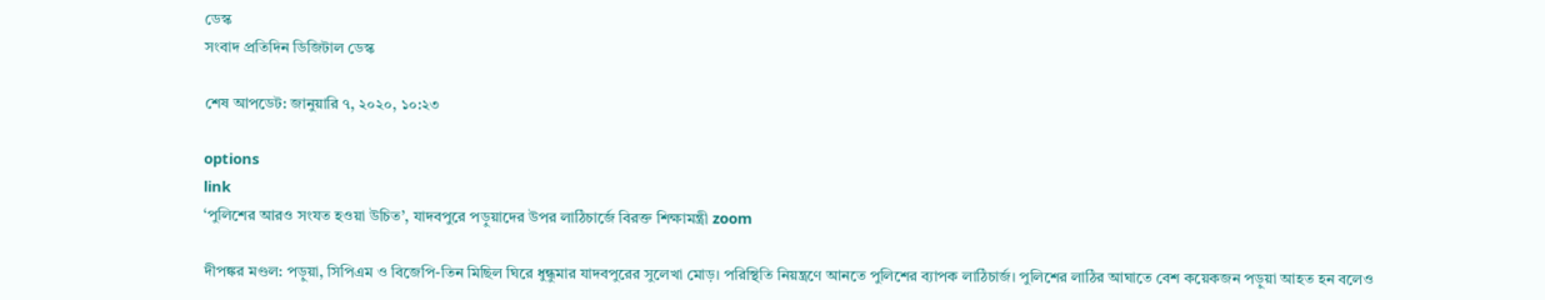ডেস্ক
সংবাদ প্রতিদিন ডিজিটাল ডেস্ক

শেষ আপডেট: জানুয়ারি ৭, ২০২০, ১০:২৩

options
link
‘পুলিশের আরও সংযত হওয়া উচিত’, যাদবপুরে পড়ুয়াদের উপর লাঠিচার্জে বিরক্ত শিক্ষামন্ত্রী zoom

দীপঙ্কর মণ্ডল: পড়ুয়া, সিপিএম ও বিজেপি-তিন মিছিল ঘিরে ধুন্ধুমার যাদবপুরের সুলেখা মোড়। পরিস্থিতি নিয়ন্ত্রণে আনতে পুলিশের ব্যাপক লাঠিচার্জ। পুলিশের লাঠির আঘাতে বেশ কয়েকজন পড়ুয়া আহত হন বলেও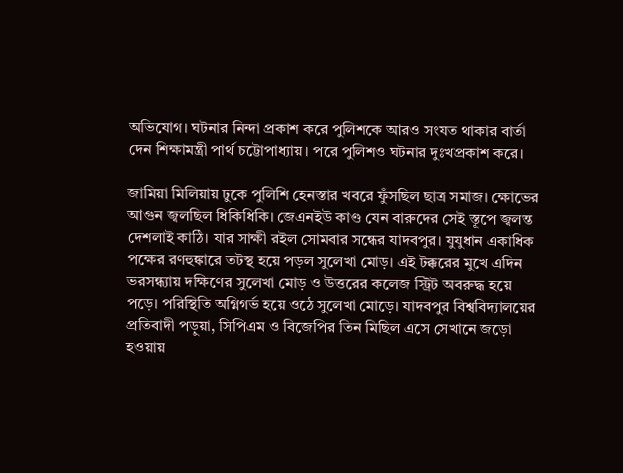অভিযোগ। ঘটনার নিন্দা প্রকাশ করে পুলিশকে আরও সংযত থাকার বার্তা দেন শিক্ষামন্ত্রী পার্থ চট্টোপাধ্যায়। পরে পুলিশও ঘটনার দুঃখপ্রকাশ করে।

জামিয়া মিলিয়ায় ঢুকে পুলিশি হেনস্তার খবরে ফুঁসছিল ছাত্র সমাজ। ক্ষোভের আগুন জ্বলছিল ধিকিধিকি। জেএনইউ কাণ্ড যেন বারুদের সেই স্তূপে জ্বলন্ত দেশলাই কাঠি। যার সাক্ষী রইল সোমবার সন্ধের যাদবপুর। যুযুধান একাধিক পক্ষের রণহুঙ্কারে তটস্থ হয়ে পড়ল সুলেখা মোড়। এই টক্করের মুখে এদিন ভরসন্ধ্যায় দক্ষিণের সুলেখা মোড় ও উত্তরের কলেজ স্ট্রিট অবরুদ্ধ হয়ে পড়ে। পরিস্থিতি অগ্নিগর্ভ হয়ে ওঠে সুলেখা মোড়ে। যাদবপুর বিশ্ববিদ্যালয়ের প্রতিবাদী পড়ুয়া, সিপিএম ও বিজেপির তিন মিছিল এসে সেখানে জড়ো হওয়ায়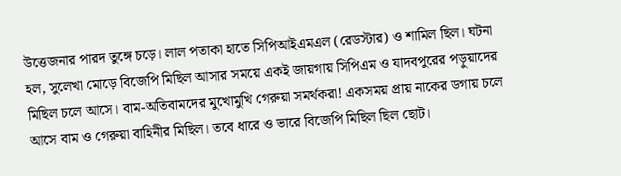উত্তেজনার পারদ তুঙ্গে চড়ে। লাল পতাকা হাতে সিপিআইএমএল (রেডস্টার) ও শামিল ছিল। ঘটনা হল, সুলেখা মোড়ে বিজেপি মিছিল আসার সময়ে একই জায়গায় সিপিএম ও যাদবপুরের পড়ুয়াদের মিছিল চলে আসে। বাম-অতিবামদের মুখোমুখি গেরুয়া সমর্থকরা! একসময় প্রায় নাকের ডগায় চলে আসে বাম ও গেরুয়া বাহিনীর মিছিল। তবে ধারে ও ভারে বিজেপি মিছিল ছিল ছোট।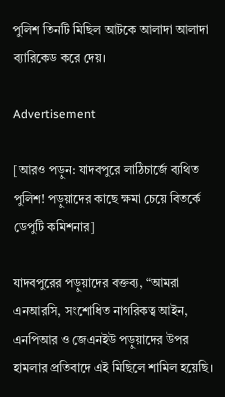পুলিশ তিনটি মিছিল আটকে আলাদা আলাদা ব্যারিকেড করে দেয়।

Advertisement

[আরও পড়ুন: যাদবপুরে লাঠিচার্জে ব্যথিত পুলিশ! পড়ুয়াদের কাছে ক্ষমা চেয়ে বিতর্কে ডেপুটি কমিশনার]

যাদবপুরের পড়ুয়াদের বক্তব্য, “আমরা এনআরসি, সংশোধিত নাগরিকত্ব আইন, এনপিআর ও জেএনইউ পড়ুয়াদের উপর হামলার প্রতিবাদে এই মিছিলে শামিল হয়েছি।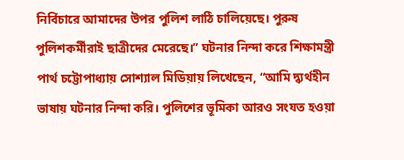নির্বিচারে আমাদের উপর পুলিশ লাঠি চালিয়েছে। পুরুষ পুলিশকর্মীরাই ছাত্রীদের মেরেছে।” ঘটনার নিন্দা করে শিক্ষামন্ত্রী পার্থ চট্টোপাধ্যায় সোশ্যাল মিডিয়ায় লিখেছেন, “আমি দ্ব্যর্থহীন ভাষায় ঘটনার নিন্দা করি। পুলিশের ভূমিকা আরও সংযত হওয়া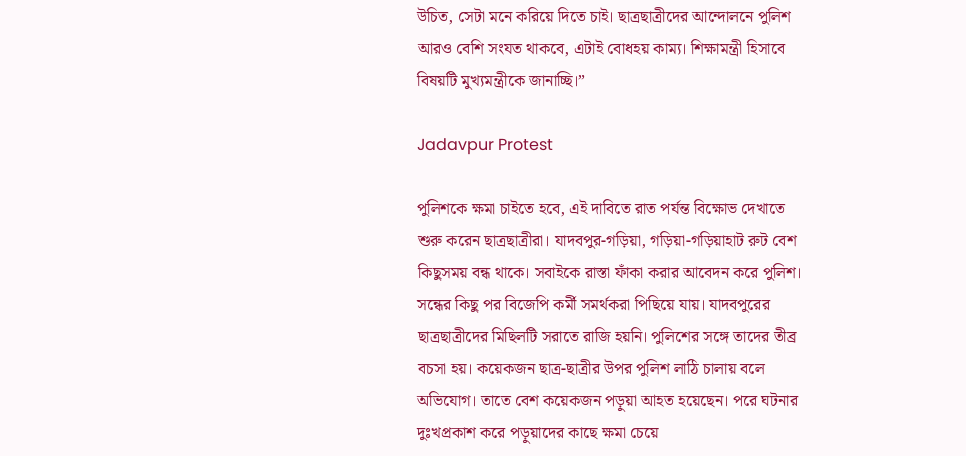উচিত, সেটা মনে করিয়ে দিতে চাই। ছাত্রছাত্রীদের আন্দোলনে পুলিশ আরও বেশি সংযত থাকবে, এটাই বোধহয় কাম্য। শিক্ষামন্ত্রী হিসাবে বিষয়টি মুখ্যমন্ত্রীকে জানাচ্ছি।”

Jadavpur Protest

পুলিশকে ক্ষমা চাইতে হবে, এই দাবিতে রাত পর্যন্ত বিক্ষোভ দেখাতে শুরু করেন ছাত্রছাত্রীরা। যাদবপুর-গড়িয়া, গড়িয়া-গড়িয়াহাট রুট বেশ কিছুসময় বন্ধ থাকে। সবাইকে রাস্তা ফাঁকা করার আবেদন করে পুলিশ। সন্ধের কিছু পর বিজেপি কর্মী সমর্থকরা পিছিয়ে যায়। যাদবপুরের ছাত্রছাত্রীদের মিছিলটি সরাতে রাজি হয়নি। পুলিশের সঙ্গে তাদের তীব্র বচসা হয়। কয়েকজন ছাত্র-ছাত্রীর উপর পুলিশ লাঠি চালায় বলে অভিযোগ। তাতে বেশ কয়েকজন পড়ুয়া আহত হয়েছেন। পরে ঘটনার দুঃখপ্রকাশ করে পড়ুয়াদের কাছে ক্ষমা চেয়ে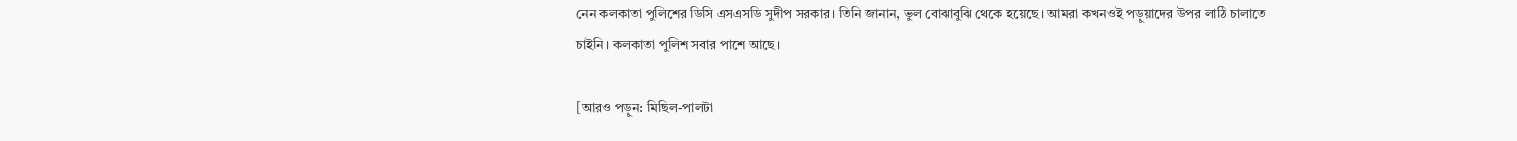নেন কলকাতা পুলিশের ডিসি এসএসডি সুদীপ সরকার। তিনি জানান, ভুল বোঝাবুঝি থেকে হয়েছে। আমরা কখনওই পড়ুয়াদের উপর লাঠি চালাতে চাইনি। কলকাতা পুলিশ সবার পাশে আছে।

[আরও পড়ুন: মিছিল-পালটা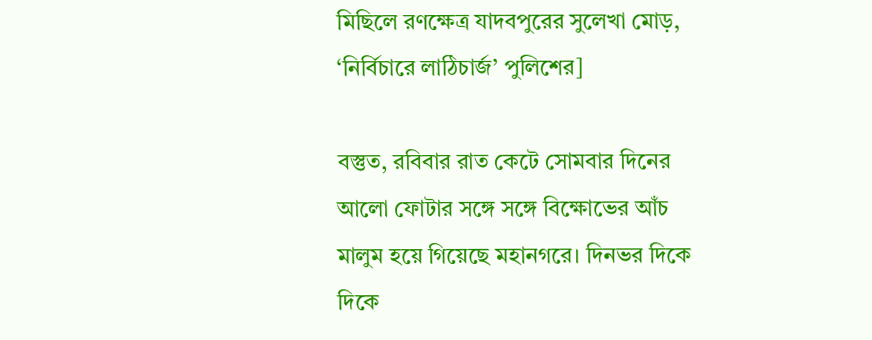মিছিলে রণক্ষেত্র যাদবপুরের সুলেখা মোড়, ‘নির্বিচারে লাঠিচার্জ’ পুলিশের]

বস্তুত, রবিবার রাত কেটে সোমবার দিনের আলো ফোটার সঙ্গে সঙ্গে বিক্ষোভের আঁচ মালুম হয়ে গিয়েছে মহানগরে। দিনভর দিকে দিকে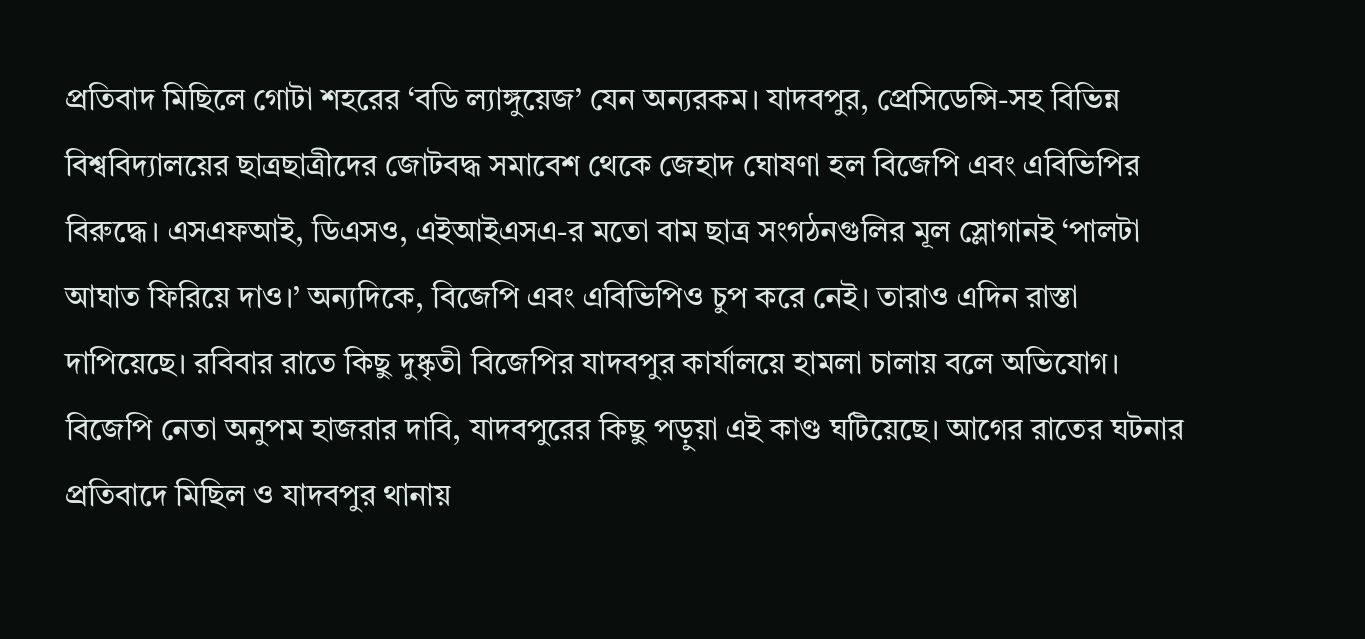প্রতিবাদ মিছিলে গোটা শহরের ‘বডি ল্যাঙ্গুয়েজ’ যেন অন্যরকম। যাদবপুর, প্রেসিডেন্সি-সহ বিভিন্ন বিশ্ববিদ্যালয়ের ছাত্রছাত্রীদের জোটবদ্ধ সমাবেশ থেকে জেহাদ ঘোষণা হল বিজেপি এবং এবিভিপির বিরুদ্ধে। এসএফআই, ডিএসও, এইআইএসএ-র মতো বাম ছাত্র সংগঠনগুলির মূল স্লোগানই ‘পালটা আঘাত ফিরিয়ে দাও।’ অন্যদিকে, বিজেপি এবং এবিভিপিও চুপ করে নেই। তারাও এদিন রাস্তা দাপিয়েছে। রবিবার রাতে কিছু দুষ্কৃতী বিজেপির যাদবপুর কার্যালয়ে হামলা চালায় বলে অভিযোগ। বিজেপি নেতা অনুপম হাজরার দাবি, যাদবপুরের কিছু পড়ুয়া এই কাণ্ড ঘটিয়েছে। আগের রাতের ঘটনার প্রতিবাদে মিছিল ও যাদবপুর থানায়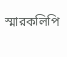স্মারকলিপি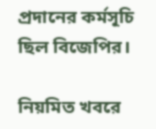প্রদানের কর্মসূচি ছিল বিজেপির।

নিয়মিত খবরে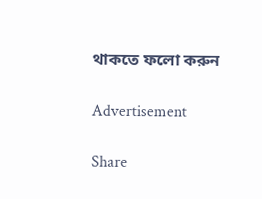থাকতে ফলো করুন

Advertisement

Share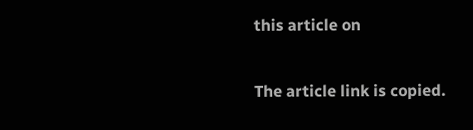this article on

The article link is copied.